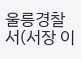울릉경찰서(서장 이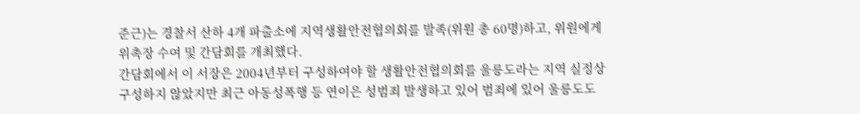준근)는 경찰서 산하 4개 파출소에 지역생활안전협의회를 발족(위원 총 60명)하고, 위원에게 위촉장 수여 및 간담회를 개최했다.
간담회에서 이 서장은 2004년부터 구성하여야 할 생활안전협의회를 울릉도라는 지역 실정상 구성하지 않았지만 최근 아동성폭행 등 연이은 성범죄 발생하고 있어 범죄에 있어 울릉도도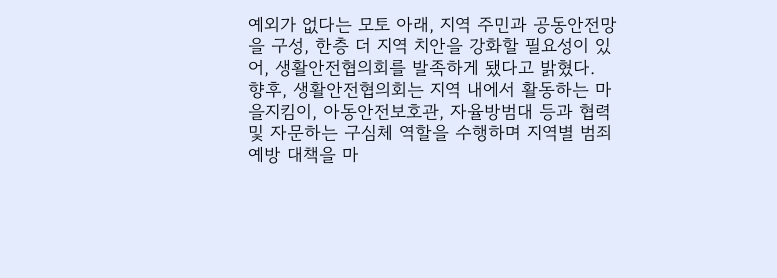예외가 없다는 모토 아래, 지역 주민과 공동안전망을 구성, 한층 더 지역 치안을 강화할 필요성이 있어, 생활안전협의회를 발족하게 됐다고 밝혔다.
향후, 생활안전협의회는 지역 내에서 활동하는 마을지킴이, 아동안전보호관, 자율방범대 등과 협력 및 자문하는 구심체 역할을 수행하며 지역별 범죄예방 대책을 마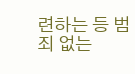련하는 등 범죄 없는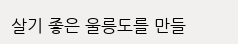살기 좋은 울릉도를 만들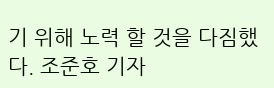기 위해 노력 할 것을 다짐했다. 조준호 기자